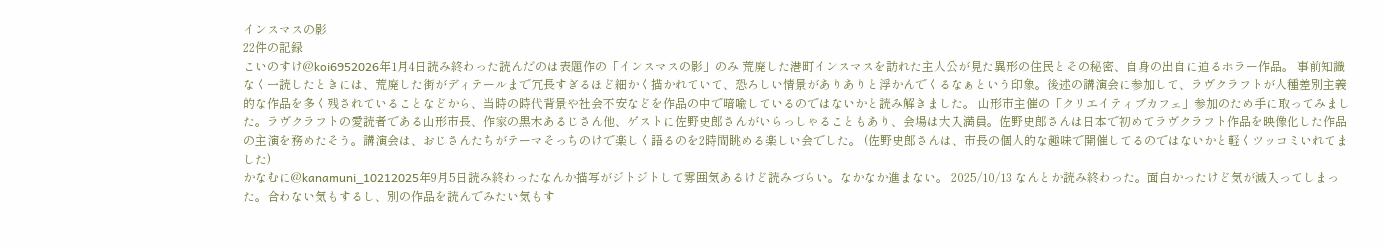インスマスの影
22件の記録
こいのすけ@koi6952026年1月4日読み終わった読んだのは表題作の「インスマスの影」のみ 荒廃した港町インスマスを訪れた主人公が見た異形の住民とその秘密、自身の出自に迫るホラー作品。 事前知識なく一読したときには、荒廃した街がディテールまで冗長すぎるほど細かく描かれていて、恐ろしい情景がありありと浮かんでくるなぁという印象。後述の講演会に参加して、ラヴクラフトが人種差別主義的な作品を多く残されていることなどから、当時の時代背景や社会不安などを作品の中で暗喩しているのではないかと読み解きました。 山形市主催の「クリエイティブカフェ」参加のため手に取ってみました。ラヴクラフトの愛読者である山形市長、作家の黒木あるじさん他、ゲストに佐野史郎さんがいらっしゃることもあり、会場は大入満員。佐野史郎さんは日本で初めてラヴクラフト作品を映像化した作品の主演を務めたそう。講演会は、おじさんたちがテーマそっちのけで楽しく語るのを2時間眺める楽しい会でした。 (佐野史郎さんは、市長の個人的な趣味で開催してるのではないかと軽くツッコミいれてました)
かなむに@kanamuni_10212025年9月5日読み終わったなんか描写がジトジトして雰囲気あるけど読みづらい。なかなか進まない。 2025/10/13 なんとか読み終わった。面白かったけど気が滅入ってしまった。合わない気もするし、別の作品を読んでみたい気もす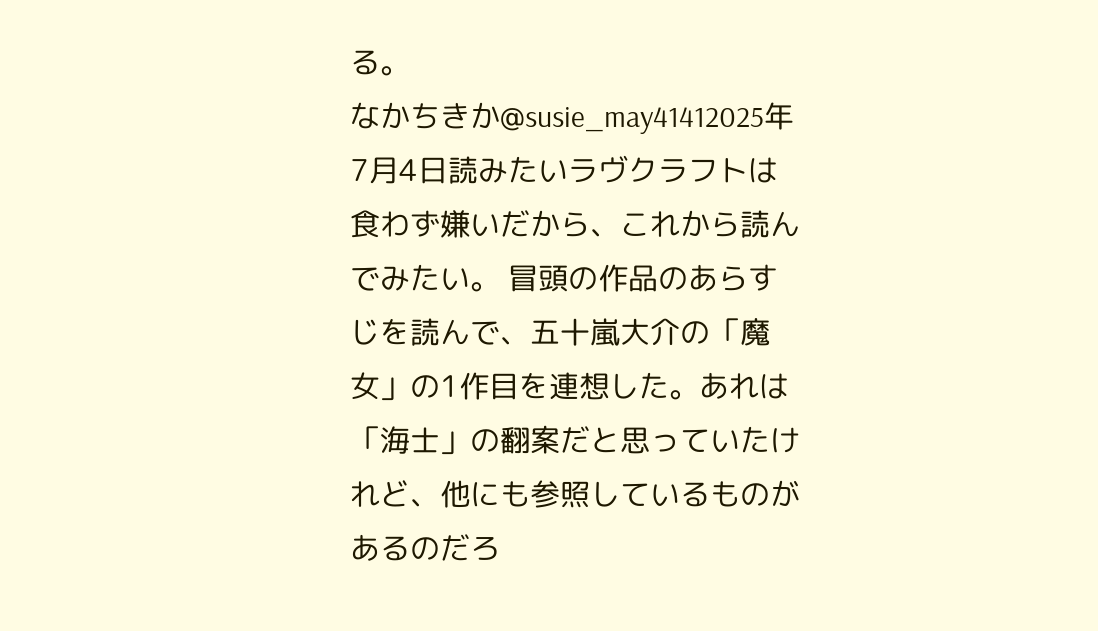る。
なかちきか@susie_may41412025年7月4日読みたいラヴクラフトは食わず嫌いだから、これから読んでみたい。 冒頭の作品のあらすじを読んで、五十嵐大介の「魔女」の1作目を連想した。あれは「海士」の翻案だと思っていたけれど、他にも参照しているものがあるのだろ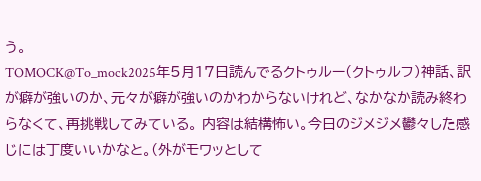う。
TOMOCK@To_mock2025年5月17日読んでるクトゥルー(クトゥルフ)神話、訳が癖が強いのか、元々が癖が強いのかわからないけれど、なかなか読み終わらなくて、再挑戦してみている。 内容は結構怖い。今日のジメジメ鬱々した感じには丁度いいかなと。(外がモワッとして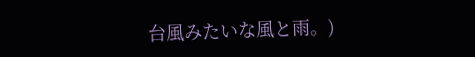台風みたいな風と雨。)